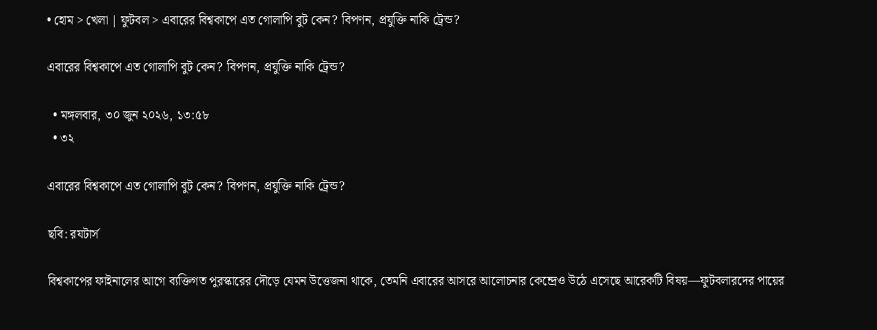• হোম > খেলা | ফুটবল > এবারের বিশ্বকাপে এত গোলাপি বুট কেন? বিপণন, প্রযুক্তি নাকি ট্রেন্ড?

এবারের বিশ্বকাপে এত গোলাপি বুট কেন? বিপণন, প্রযুক্তি নাকি ট্রেন্ড?

  • মঙ্গলবার, ৩০ জুন ২০২৬, ১৩:৫৮
  • ৩২

এবারের বিশ্বকাপে এত গোলাপি বুট কেন? বিপণন, প্রযুক্তি নাকি ট্রেন্ড?

ছবি: রযটার্স

বিশ্বকাপের ফাইনালের আগে ব্যক্তিগত পুরস্কারের দৌড়ে যেমন উত্তেজনা থাকে, তেমনি এবারের আসরে আলোচনার কেন্দ্রেও উঠে এসেছে আরেকটি বিষয়—ফুটবলারদের পায়ের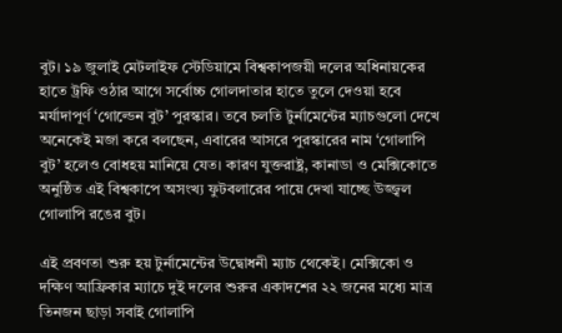বুট। ১৯ জুলাই মেটলাইফ স্টেডিয়ামে বিশ্বকাপজয়ী দলের অধিনায়কের হাতে ট্রফি ওঠার আগে সর্বোচ্চ গোলদাতার হাতে তুলে দেওয়া হবে মর্যাদাপূর্ণ ‘গোল্ডেন বুট’ পুরস্কার। তবে চলতি টুর্নামেন্টের ম্যাচগুলো দেখে অনেকেই মজা করে বলছেন, এবারের আসরে পুরস্কারের নাম ‘গোলাপি বুট’ হলেও বোধহয় মানিয়ে যেত। কারণ যুক্তরাষ্ট্র, কানাডা ও মেক্সিকোতে অনুষ্ঠিত এই বিশ্বকাপে অসংখ্য ফুটবলারের পায়ে দেখা যাচ্ছে উজ্জ্বল গোলাপি রঙের বুট।

এই প্রবণতা শুরু হয় টুর্নামেন্টের উদ্বোধনী ম্যাচ থেকেই। মেক্সিকো ও দক্ষিণ আফ্রিকার ম্যাচে দুই দলের শুরুর একাদশের ২২ জনের মধ্যে মাত্র তিনজন ছাড়া সবাই গোলাপি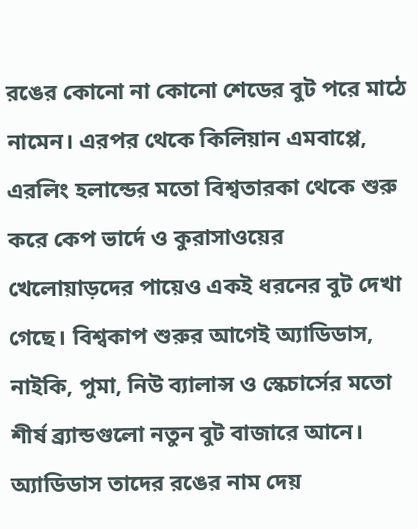রঙের কোনো না কোনো শেডের বুট পরে মাঠে নামেন। এরপর থেকে কিলিয়ান এমবাপ্পে, এরলিং হলান্ডের মতো বিশ্বতারকা থেকে শুরু করে কেপ ভার্দে ও কুরাসাওয়ের খেলোয়াড়দের পায়েও একই ধরনের বুট দেখা গেছে। বিশ্বকাপ শুরুর আগেই অ্যাডিডাস, নাইকি, পুমা, নিউ ব্যালান্স ও স্কেচার্সের মতো শীর্ষ ব্র্যান্ডগুলো নতুন বুট বাজারে আনে। অ্যাডিডাস তাদের রঙের নাম দেয়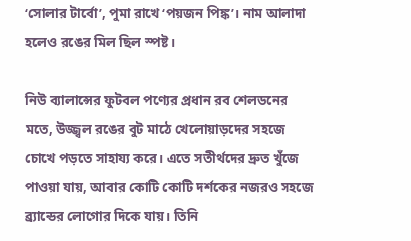‘সোলার টার্বো’, পুমা রাখে ‘পয়জন পিঙ্ক’। নাম আলাদা হলেও রঙের মিল ছিল স্পষ্ট।

নিউ ব্যালান্সের ফুটবল পণ্যের প্রধান রব শেলডনের মতে, উজ্জ্বল রঙের বুট মাঠে খেলোয়াড়দের সহজে চোখে পড়তে সাহায্য করে। এতে সতীর্থদের দ্রুত খুঁজে পাওয়া যায়, আবার কোটি কোটি দর্শকের নজরও সহজে ব্র্যান্ডের লোগোর দিকে যায়। তিনি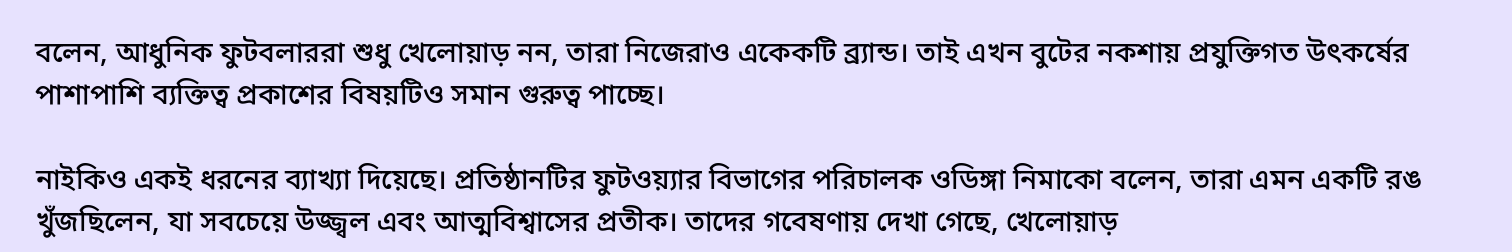বলেন, আধুনিক ফুটবলাররা শুধু খেলোয়াড় নন, তারা নিজেরাও একেকটি ব্র্যান্ড। তাই এখন বুটের নকশায় প্রযুক্তিগত উৎকর্ষের পাশাপাশি ব্যক্তিত্ব প্রকাশের বিষয়টিও সমান গুরুত্ব পাচ্ছে।

নাইকিও একই ধরনের ব্যাখ্যা দিয়েছে। প্রতিষ্ঠানটির ফুটওয়্যার বিভাগের পরিচালক ওডিঙ্গা নিমাকো বলেন, তারা এমন একটি রঙ খুঁজছিলেন, যা সবচেয়ে উজ্জ্বল এবং আত্মবিশ্বাসের প্রতীক। তাদের গবেষণায় দেখা গেছে, খেলোয়াড়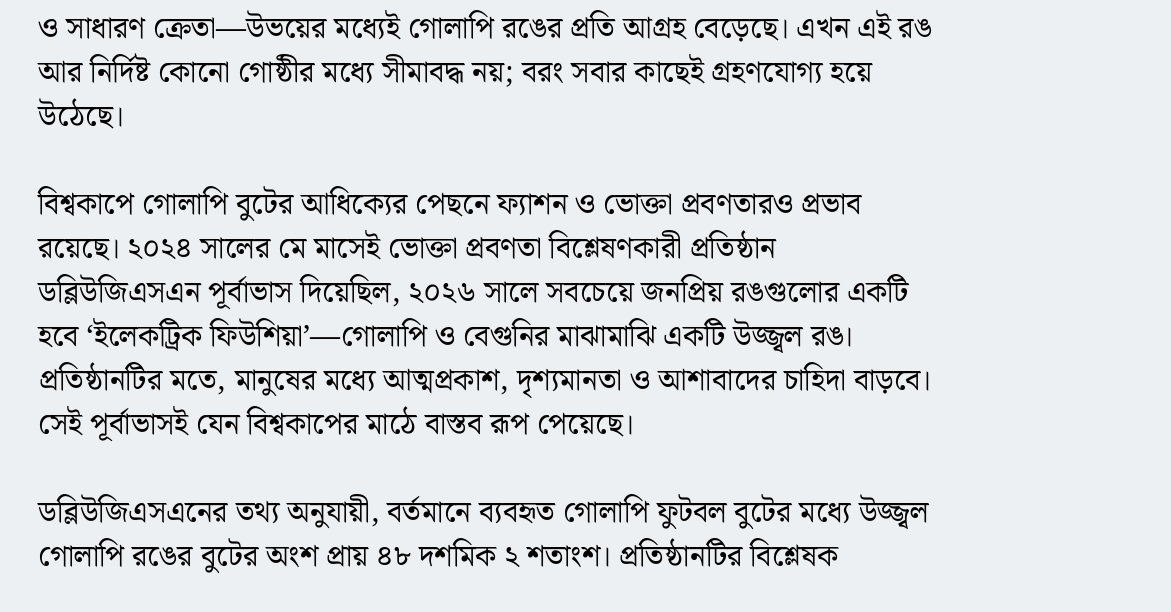ও সাধারণ ক্রেতা—উভয়ের মধ্যেই গোলাপি রঙের প্রতি আগ্রহ বেড়েছে। এখন এই রঙ আর নির্দিষ্ট কোনো গোষ্ঠীর মধ্যে সীমাবদ্ধ নয়; বরং সবার কাছেই গ্রহণযোগ্য হয়ে উঠেছে।

বিশ্বকাপে গোলাপি বুটের আধিক্যের পেছনে ফ্যাশন ও ভোক্তা প্রবণতারও প্রভাব রয়েছে। ২০২৪ সালের মে মাসেই ভোক্তা প্রবণতা বিশ্লেষণকারী প্রতিষ্ঠান ডব্লিউজিএসএন পূর্বাভাস দিয়েছিল, ২০২৬ সালে সবচেয়ে জনপ্রিয় রঙগুলোর একটি হবে ‘ইলেকট্রিক ফিউশিয়া’—গোলাপি ও বেগুনির মাঝামাঝি একটি উজ্জ্বল রঙ। প্রতিষ্ঠানটির মতে, মানুষের মধ্যে আত্মপ্রকাশ, দৃশ্যমানতা ও আশাবাদের চাহিদা বাড়বে। সেই পূর্বাভাসই যেন বিশ্বকাপের মাঠে বাস্তব রূপ পেয়েছে।

ডব্লিউজিএসএনের তথ্য অনুযায়ী, বর্তমানে ব্যবহৃত গোলাপি ফুটবল বুটের মধ্যে উজ্জ্বল গোলাপি রঙের বুটের অংশ প্রায় ৪৮ দশমিক ২ শতাংশ। প্রতিষ্ঠানটির বিশ্লেষক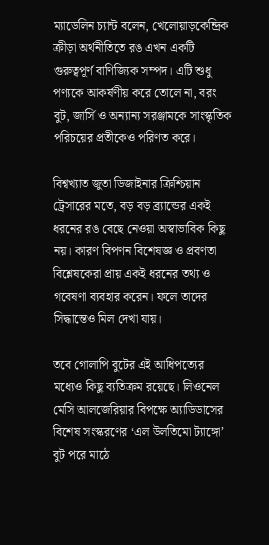ম্যাডেলিন চ্যান্ট বলেন, খেলোয়াড়কেন্দ্রিক ক্রীড়া অর্থনীতিতে রঙ এখন একটি গুরুত্বপূর্ণ বাণিজ্যিক সম্পদ। এটি শুধু পণ্যকে আকর্ষণীয় করে তোলে না, বরং বুট, জার্সি ও অন্যান্য সরঞ্জামকে সাংস্কৃতিক পরিচয়ের প্রতীকেও পরিণত করে।

বিশ্বখ্যাত জুতা ডিজাইনার ক্রিশ্চিয়ান ট্রেসারের মতে, বড় বড় ব্র্যান্ডের একই ধরনের রঙ বেছে নেওয়া অস্বাভাবিক কিছু নয়। কারণ বিপণন বিশেষজ্ঞ ও প্রবণতা বিশ্লেষকেরা প্রায় একই ধরনের তথ্য ও গবেষণা ব্যবহার করেন। ফলে তাদের সিদ্ধান্তেও মিল দেখা যায়।

তবে গোলাপি বুটের এই আধিপত্যের মধ্যেও কিছু ব্যতিক্রম রয়েছে। লিওনেল মেসি আলজেরিয়ার বিপক্ষে অ্যাডিডাসের বিশেষ সংস্করণের ‘এল উলতিমো ট্যাঙ্গো’ বুট পরে মাঠে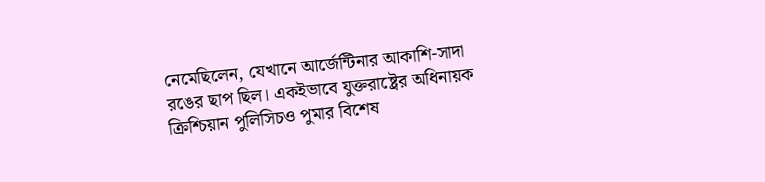নেমেছিলেন, যেখানে আর্জেন্টিনার আকাশি-সাদা রঙের ছাপ ছিল। একইভাবে যুক্তরাষ্ট্রের অধিনায়ক ক্রিশ্চিয়ান পুলিসিচও পুমার বিশেষ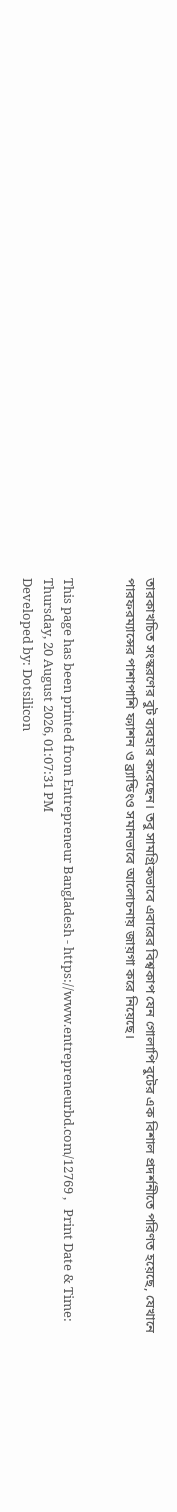তারকাখচিত সংস্করণের বুট ব্যবহার করেছেন। তবু সামগ্রিকভাবে এবারের বিশ্বকাপ যেন গোলাপি বুটের এক বিশাল প্রদর্শনীতে পরিণত হয়েছে, যেখানে পারফরম্যান্সের পাশাপাশি ফ্যাশন ও ব্র্যান্ডিংও সমানভাবে আলোচনায় জায়গা করে নিয়েছে।


This page has been printed from Entrepreneur Bangladesh - https://www.entrepreneurbd.com/12769 ,   Print Date & Time: Thursday, 20 August 2026, 01:07:31 PM
Developed by: Dotsilicon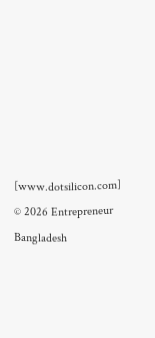[www.dotsilicon.com]
© 2026 Entrepreneur Bangladesh